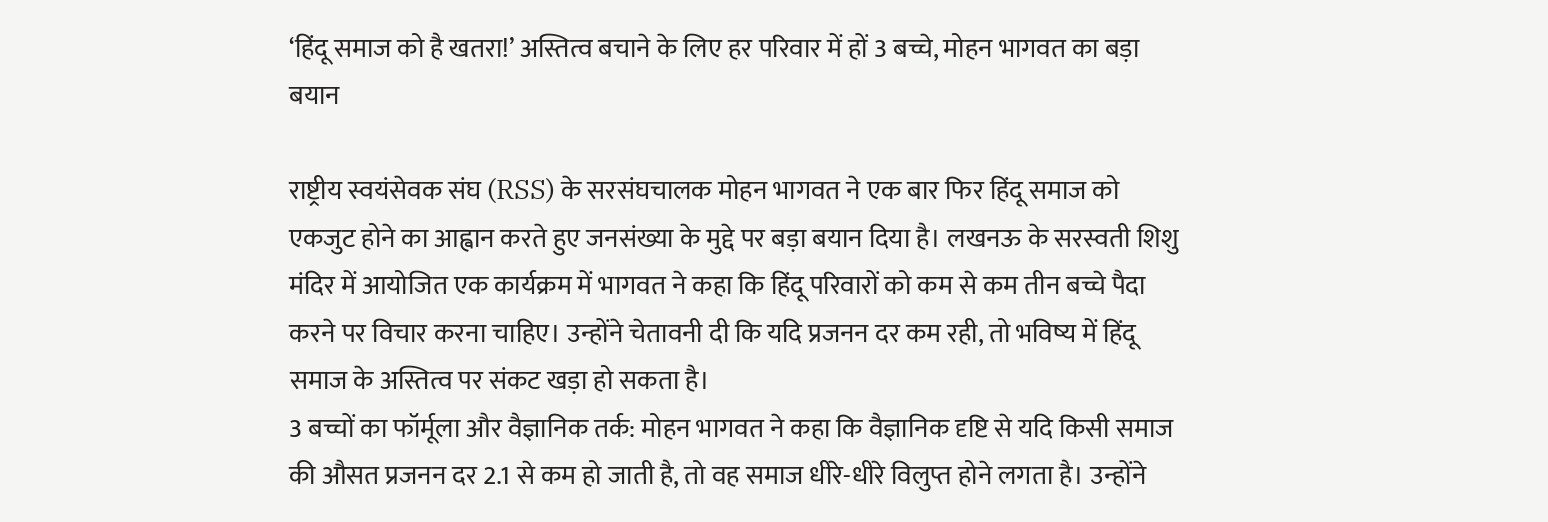‘हिंदू समाज को है खतरा!’ अस्तित्व बचाने के लिए हर परिवार में हों 3 बच्चे, मोहन भागवत का बड़ा बयान

राष्ट्रीय स्वयंसेवक संघ (RSS) के सरसंघचालक मोहन भागवत ने एक बार फिर हिंदू समाज को एकजुट होने का आह्वान करते हुए जनसंख्या के मुद्दे पर बड़ा बयान दिया है। लखनऊ के सरस्वती शिशु मंदिर में आयोजित एक कार्यक्रम में भागवत ने कहा कि हिंदू परिवारों को कम से कम तीन बच्चे पैदा करने पर विचार करना चाहिए। उन्होंने चेतावनी दी कि यदि प्रजनन दर कम रही, तो भविष्य में हिंदू समाज के अस्तित्व पर संकट खड़ा हो सकता है।
3 बच्चों का फॉर्मूला और वैज्ञानिक तर्क: मोहन भागवत ने कहा कि वैज्ञानिक दृष्टि से यदि किसी समाज की औसत प्रजनन दर 2.1 से कम हो जाती है, तो वह समाज धीरे-धीरे विलुप्त होने लगता है। उन्होंने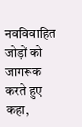नवविवाहित जोड़ों को जागरूक करते हुए कहा,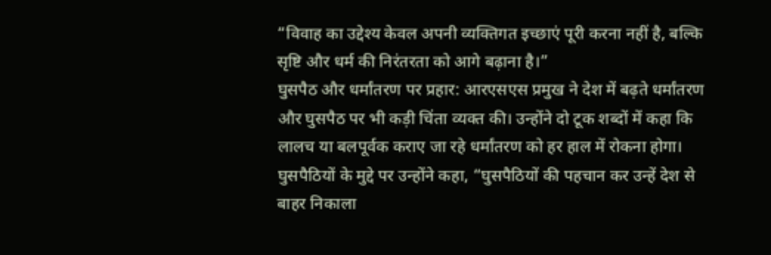“विवाह का उद्देश्य केवल अपनी व्यक्तिगत इच्छाएं पूरी करना नहीं है, बल्कि सृष्टि और धर्म की निरंतरता को आगे बढ़ाना है।”
घुसपैठ और धर्मांतरण पर प्रहार: आरएसएस प्रमुख ने देश में बढ़ते धर्मांतरण और घुसपैठ पर भी कड़ी चिंता व्यक्त की। उन्होंने दो टूक शब्दों में कहा कि लालच या बलपूर्वक कराए जा रहे धर्मांतरण को हर हाल में रोकना होगा। घुसपैठियों के मुद्दे पर उन्होंने कहा, “घुसपैठियों की पहचान कर उन्हें देश से बाहर निकाला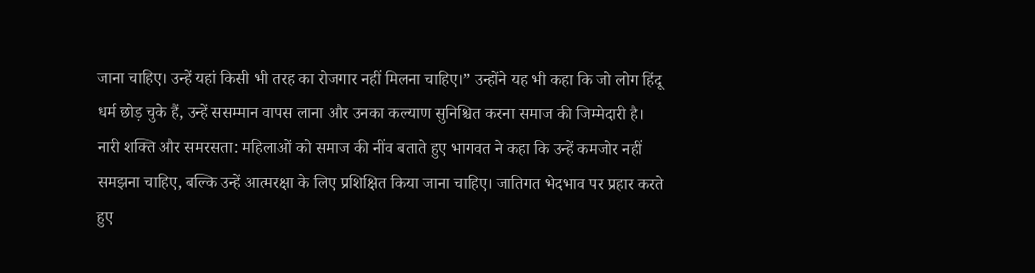जाना चाहिए। उन्हें यहां किसी भी तरह का रोजगार नहीं मिलना चाहिए।” उन्होंने यह भी कहा कि जो लोग हिंदू धर्म छोड़ चुके हैं, उन्हें ससम्मान वापस लाना और उनका कल्याण सुनिश्चित करना समाज की जिम्मेदारी है।
नारी शक्ति और समरसता: महिलाओं को समाज की नींव बताते हुए भागवत ने कहा कि उन्हें कमजोर नहीं समझना चाहिए, बल्कि उन्हें आत्मरक्षा के लिए प्रशिक्षित किया जाना चाहिए। जातिगत भेदभाव पर प्रहार करते हुए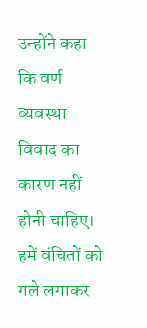उन्होंने कहा कि वर्ण व्यवस्था विवाद का कारण नहीं होनी चाहिए। हमें वंचितों को गले लगाकर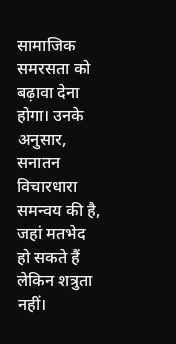सामाजिक समरसता को बढ़ावा देना होगा। उनके अनुसार, सनातन विचारधारा समन्वय की है, जहां मतभेद हो सकते हैं लेकिन शत्रुता नहीं।